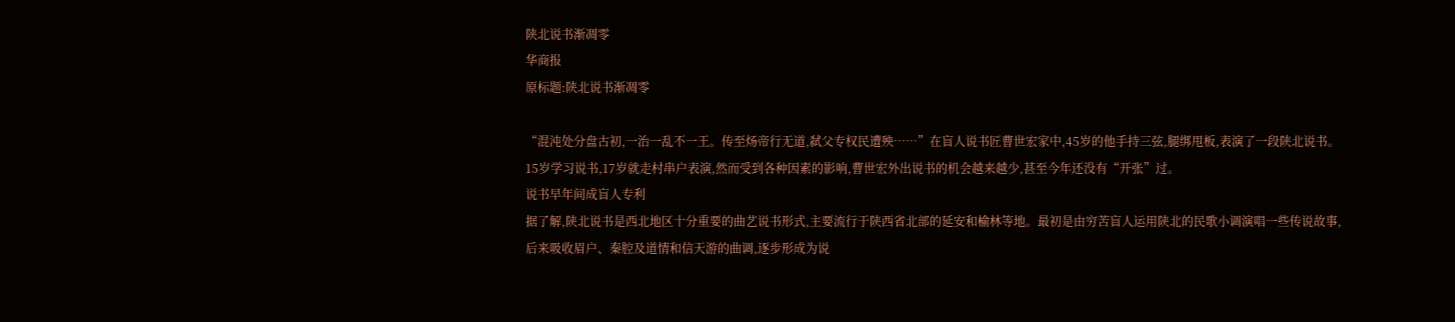陕北说书渐凋零
华商报
原标题:陕北说书渐凋零

“混沌处分盘古初,一治一乱不一王。传至炀帝行无道,弑父专权民遭殃……”在盲人说书匠曹世宏家中,45岁的他手持三弦,腿绑甩板,表演了一段陕北说书。15岁学习说书,17岁就走村串户表演,然而受到各种因素的影响,曹世宏外出说书的机会越来越少,甚至今年还没有“开张”过。
说书早年间成盲人专利
据了解,陕北说书是西北地区十分重要的曲艺说书形式,主要流行于陕西省北部的延安和榆林等地。最初是由穷苦盲人运用陕北的民歌小调演唱一些传说故事,后来吸收眉户、秦腔及道情和信天游的曲调,逐步形成为说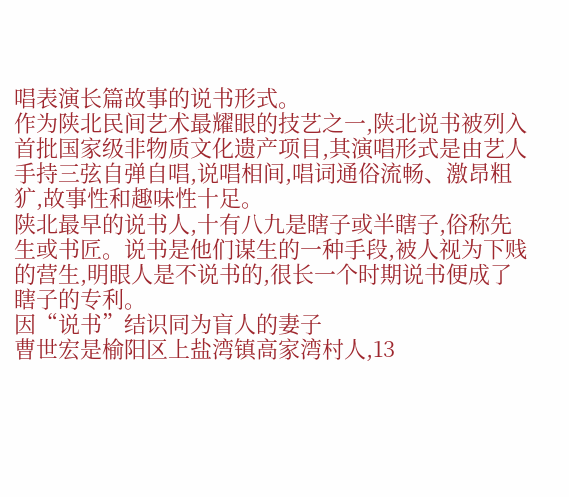唱表演长篇故事的说书形式。
作为陕北民间艺术最耀眼的技艺之一,陕北说书被列入首批国家级非物质文化遗产项目,其演唱形式是由艺人手持三弦自弹自唱,说唱相间,唱词通俗流畅、激昂粗犷,故事性和趣味性十足。
陕北最早的说书人,十有八九是瞎子或半瞎子,俗称先生或书匠。说书是他们谋生的一种手段,被人视为下贱的营生,明眼人是不说书的,很长一个时期说书便成了瞎子的专利。
因“说书”结识同为盲人的妻子
曹世宏是榆阳区上盐湾镇高家湾村人,13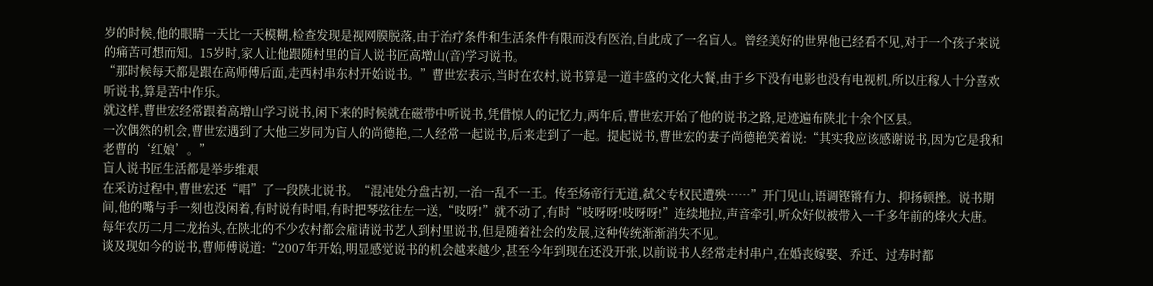岁的时候,他的眼睛一天比一天模糊,检查发现是视网膜脱落,由于治疗条件和生活条件有限而没有医治,自此成了一名盲人。曾经美好的世界他已经看不见,对于一个孩子来说的痛苦可想而知。15岁时,家人让他跟随村里的盲人说书匠高增山(音)学习说书。
“那时候每天都是跟在高师傅后面,走西村串东村开始说书。”曹世宏表示,当时在农村,说书算是一道丰盛的文化大餐,由于乡下没有电影也没有电视机,所以庄稼人十分喜欢听说书,算是苦中作乐。
就这样,曹世宏经常跟着高增山学习说书,闲下来的时候就在磁带中听说书,凭借惊人的记忆力,两年后,曹世宏开始了他的说书之路,足迹遍布陕北十余个区县。
一次偶然的机会,曹世宏遇到了大他三岁同为盲人的尚德艳,二人经常一起说书,后来走到了一起。提起说书,曹世宏的妻子尚德艳笑着说:“其实我应该感谢说书,因为它是我和老曹的‘红娘’。”
盲人说书匠生活都是举步维艰
在采访过程中,曹世宏还“唱”了一段陕北说书。“混沌处分盘古初,一治一乱不一王。传至炀帝行无道,弑父专权民遭殃……”开门见山,语调铿锵有力、抑扬顿挫。说书期间,他的嘴与手一刻也没闲着,有时说有时唱,有时把琴弦往左一送,“吱呀!”就不动了,有时“吱呀呀!吱呀呀!”连续地拉,声音牵引,听众好似被带入一千多年前的烽火大唐。
每年农历二月二龙抬头,在陕北的不少农村都会雇请说书艺人到村里说书,但是随着社会的发展,这种传统渐渐消失不见。
谈及现如今的说书,曹师傅说道:“2007年开始,明显感觉说书的机会越来越少,甚至今年到现在还没开张,以前说书人经常走村串户,在婚丧嫁娶、乔迁、过寿时都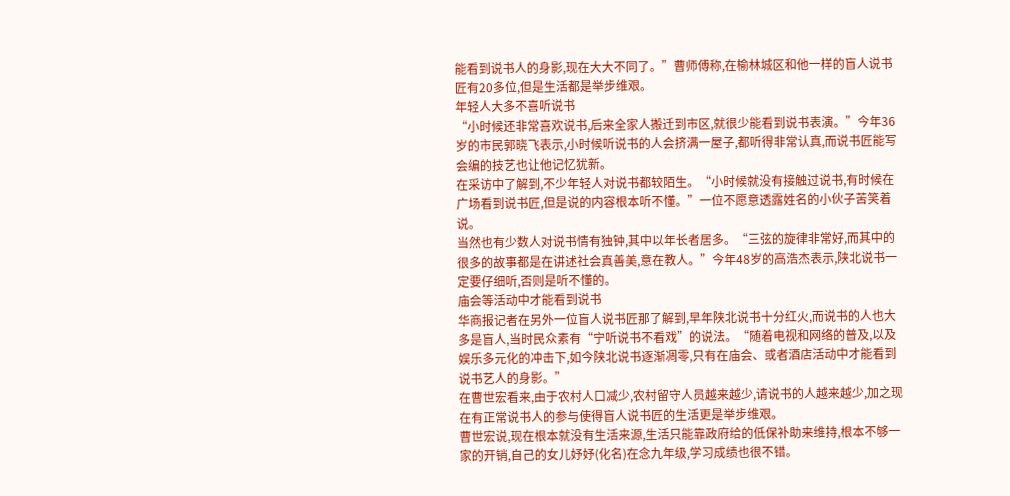能看到说书人的身影,现在大大不同了。”曹师傅称,在榆林城区和他一样的盲人说书匠有20多位,但是生活都是举步维艰。
年轻人大多不喜听说书
“小时候还非常喜欢说书,后来全家人搬迁到市区,就很少能看到说书表演。”今年36岁的市民郭晓飞表示,小时候听说书的人会挤满一屋子,都听得非常认真,而说书匠能写会编的技艺也让他记忆犹新。
在采访中了解到,不少年轻人对说书都较陌生。“小时候就没有接触过说书,有时候在广场看到说书匠,但是说的内容根本听不懂。”一位不愿意透露姓名的小伙子苦笑着说。
当然也有少数人对说书情有独钟,其中以年长者居多。“三弦的旋律非常好,而其中的很多的故事都是在讲述社会真善美,意在教人。”今年48岁的高浩杰表示,陕北说书一定要仔细听,否则是听不懂的。
庙会等活动中才能看到说书
华商报记者在另外一位盲人说书匠那了解到,早年陕北说书十分红火,而说书的人也大多是盲人,当时民众素有“宁听说书不看戏”的说法。“随着电视和网络的普及,以及娱乐多元化的冲击下,如今陕北说书逐渐凋零,只有在庙会、或者酒店活动中才能看到说书艺人的身影。”
在曹世宏看来,由于农村人口减少,农村留守人员越来越少,请说书的人越来越少,加之现在有正常说书人的参与使得盲人说书匠的生活更是举步维艰。
曹世宏说,现在根本就没有生活来源,生活只能靠政府给的低保补助来维持,根本不够一家的开销,自己的女儿妤妤(化名)在念九年级,学习成绩也很不错。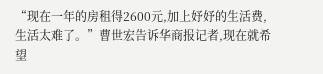“现在一年的房租得2600元,加上妤妤的生活费,生活太难了。”曹世宏告诉华商报记者,现在就希望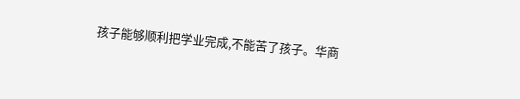孩子能够顺利把学业完成,不能苦了孩子。华商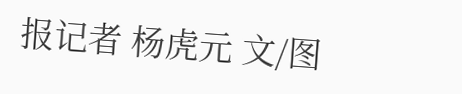报记者 杨虎元 文/图